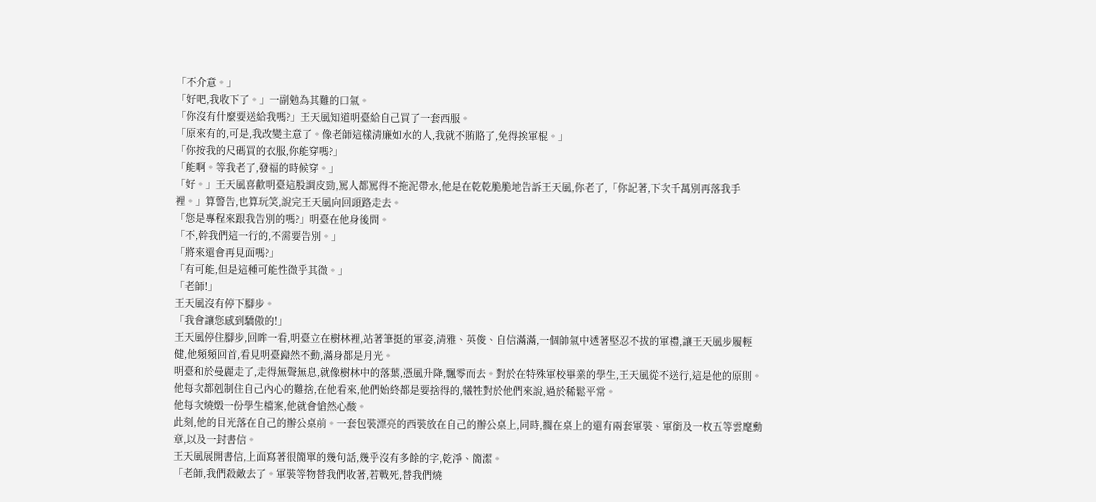「不介意。」
「好吧,我收下了。」一副勉為其難的口氣。
「你沒有什麼要送給我嗎?」王天風知道明臺給自己買了一套西服。
「原來有的,可是,我改變主意了。像老師這樣清廉如水的人,我就不賄賂了,免得挨軍棍。」
「你按我的尺碼買的衣服,你能穿嗎?」
「能啊。等我老了,發福的時候穿。」
「好。」王天風喜歡明臺這股調皮勁,罵人都罵得不拖泥帶水,他是在乾乾脆脆地告訴王天風,你老了,「你記著,下次千萬別再落我手裡。」算警告,也算玩笑,說完王天風向回頭路走去。
「您是專程來跟我告別的嗎?」明臺在他身後問。
「不,幹我們這一行的,不需要告別。」
「將來還會再見面嗎?」
「有可能,但是這種可能性微乎其微。」
「老師!」
王天風沒有停下腳步。
「我會讓您感到驕傲的!」
王天風停住腳步,回眸一看,明臺立在樹林裡,站著筆挺的軍姿,清雅、英俊、自信滿滿,一個帥氣中透著堅忍不拔的軍禮,讓王天風步履輕健,他頻頻回首,看見明臺巋然不動,滿身都是月光。
明臺和於曼麗走了,走得無聲無息,就像樹林中的落葉,憑風升降,飄零而去。對於在特殊軍校畢業的學生,王天風從不送行,這是他的原則。
他每次都剋制住自己內心的難捨,在他看來,他們始終都是要捨得的,犧牲對於他們來說,過於稀鬆平常。
他每次燒燬一份學生檔案,他就會愴然心酸。
此刻,他的目光落在自己的辦公桌前。一套包裝漂亮的西裝放在自己的辦公桌上,同時,擱在桌上的還有兩套軍裝、軍銜及一枚五等雲麾勳章,以及一封書信。
王天風展開書信,上面寫著很簡單的幾句話,幾乎沒有多餘的字,乾淨、簡潔。
「老師,我們殺敵去了。軍裝等物替我們收著,若戰死,替我們燒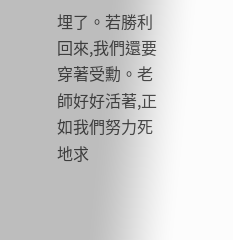埋了。若勝利回來,我們還要穿著受勳。老師好好活著,正如我們努力死地求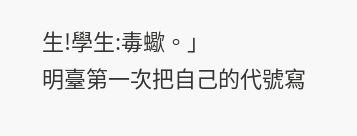生!學生:毒蠍。」
明臺第一次把自己的代號寫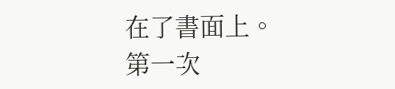在了書面上。
第一次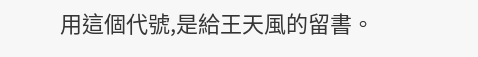用這個代號,是給王天風的留書。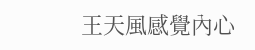王天風感覺內心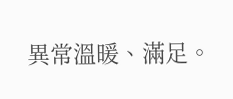異常溫暖、滿足。